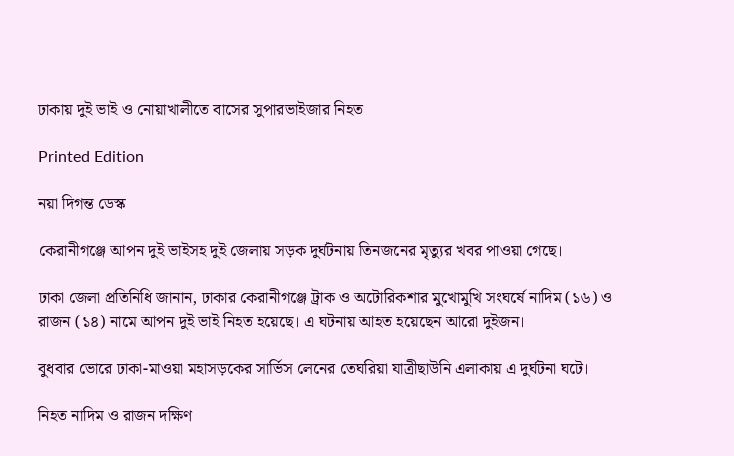ঢাকায় দুই ভাই ও নোয়াখালীতে বাসের সুপারভাইজার নিহত

Printed Edition

নয়া দিগন্ত ডেস্ক

কেরানীগঞ্জে আপন দুই ভাইসহ দুই জেলায় সড়ক দুর্ঘটনায় তিনজনের মৃত্যুর খবর পাওয়া গেছে।

ঢাকা জেলা প্রতিনিধি জানান, ঢাকার কেরানীগঞ্জে ট্রাক ও অটোরিকশার মুখোমুখি সংঘর্ষে নাদিম (১৬) ও রাজন (১৪) নামে আপন দুই ভাই নিহত হয়েছে। এ ঘটনায় আহত হয়েছেন আরো দুইজন।

বুধবার ভোরে ঢাকা-মাওয়া মহাসড়কের সার্ভিস লেনের তেঘরিয়া যাত্রীছাউনি এলাকায় এ দুর্ঘটনা ঘটে।

নিহত নাদিম ও রাজন দক্ষিণ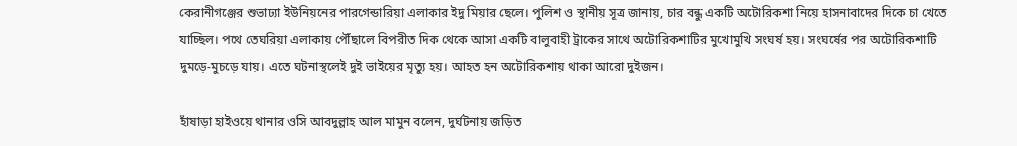কেরানীগঞ্জের শুভাঢ্যা ইউনিয়নের পারগেন্ডারিয়া এলাকার ইদু মিয়ার ছেলে। পুলিশ ও স্থানীয় সূত্র জানায়, চার বন্ধু একটি অটোরিকশা নিয়ে হাসনাবাদের দিকে চা খেতে যাচ্ছিল। পথে তেঘরিয়া এলাকায় পৌঁছালে বিপরীত দিক থেকে আসা একটি বালুবাহী ট্রাকের সাথে অটোরিকশাটির মুখোমুখি সংঘর্ষ হয়। সংঘর্ষের পর অটোরিকশাটি দুমড়ে-মুচড়ে যায়। এতে ঘটনাস্থলেই দুই ভাইয়ের মৃত্যু হয়। আহত হন অটোরিকশায় থাকা আরো দুইজন।

হাঁষাড়া হাইওয়ে থানার ওসি আবদুল্লাহ আল মামুন বলেন, দুর্ঘটনায় জড়িত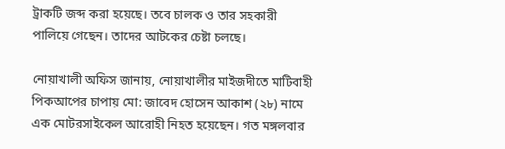ট্রাকটি জব্দ করা হয়েছে। তবে চালক ও তার সহকারী পালিয়ে গেছেন। তাদের আটকের চেষ্টা চলছে।

নোয়াখালী অফিস জানায়, নোয়াখালীর মাইজদীতে মাটিবাহী পিকআপের চাপায় মো: জাবেদ হোসেন আকাশ (২৮) নামে এক মোটরসাইকেল আরোহী নিহত হয়েছেন। গত মঙ্গলবার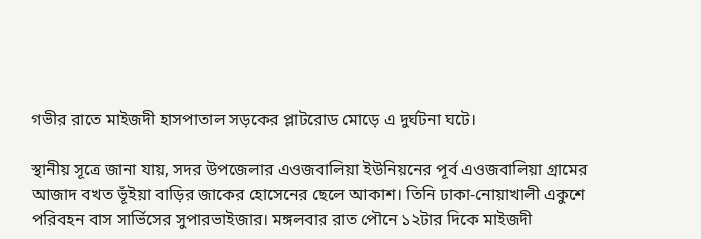গভীর রাতে মাইজদী হাসপাতাল সড়কের প্লাটরোড মোড়ে এ দুর্ঘটনা ঘটে।

স্থানীয় সূত্রে জানা যায়, সদর উপজেলার এওজবালিয়া ইউনিয়নের পূর্ব এওজবালিয়া গ্রামের আজাদ বখত ভূঁইয়া বাড়ির জাকের হোসেনের ছেলে আকাশ। তিনি ঢাকা-নোয়াখালী একুশে পরিবহন বাস সার্ভিসের সুপারভাইজার। মঙ্গলবার রাত পৌনে ১২টার দিকে মাইজদী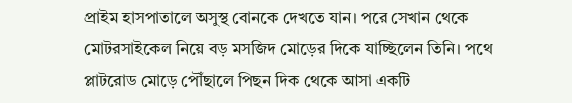প্রাইম হাসপাতালে অসুস্থ বোনকে দেখতে যান। পরে সেখান থেকে মোটরসাইকেল নিয়ে বড় মসজিদ মোড়ের দিকে যাচ্ছিলেন তিনি। পথে প্লাটরোড মোড়ে পৌঁছালে পিছন দিক থেকে আসা একটি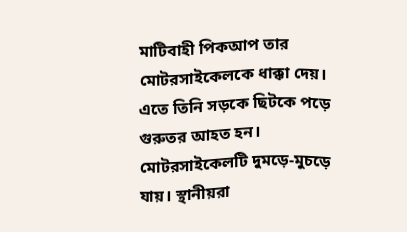মাটিবাহী পিকআপ তার মোটরসাইকেলকে ধাক্কা দেয়। এতে তিনি সড়কে ছিটকে পড়ে গুরুতর আহত হন। মোটরসাইকেলটি দুমড়ে-মুচড়ে যায়। স্থানীয়রা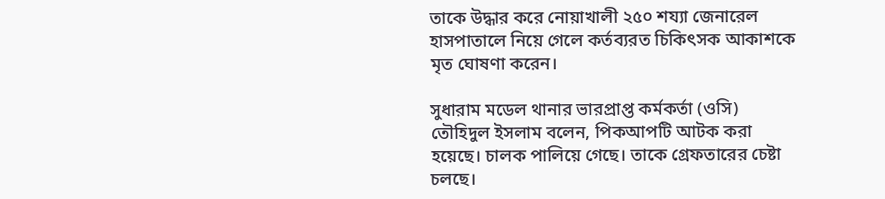তাকে উদ্ধার করে নোয়াখালী ২৫০ শয্যা জেনারেল হাসপাতালে নিয়ে গেলে কর্তব্যরত চিকিৎসক আকাশকে মৃত ঘোষণা করেন।

সুধারাম মডেল থানার ভারপ্রাপ্ত কর্মকর্তা (ওসি) তৌহিদুল ইসলাম বলেন, পিকআপটি আটক করা হয়েছে। চালক পালিয়ে গেছে। তাকে গ্রেফতারের চেষ্টা চলছে।